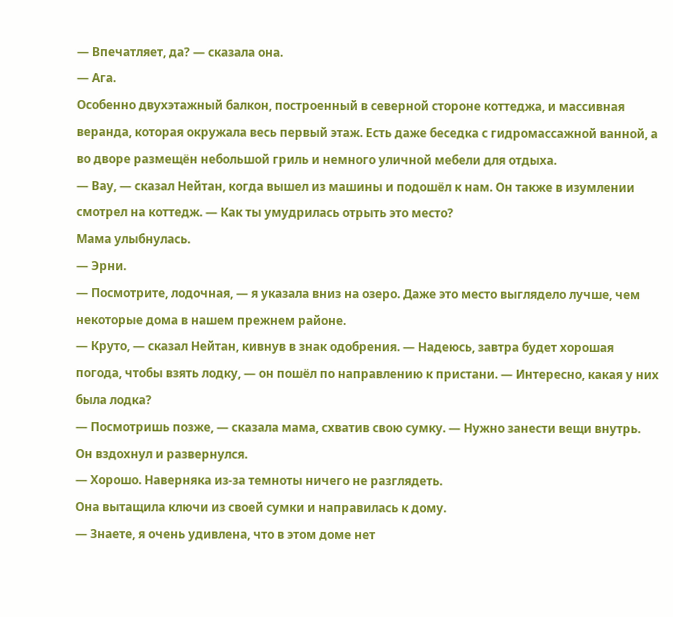— Впечатляет, да? — сказала она.
— Ага.
Особенно двухэтажный балкон, построенный в северной стороне коттеджа, и массивная веранда, которая окружала весь первый этаж. Есть даже беседка с гидромассажной ванной, а во дворе размещён небольшой гриль и немного уличной мебели для отдыха.
— Вау, — сказал Нейтан, когда вышел из машины и подошёл к нам. Он также в изумлении смотрел на коттедж. — Как ты умудрилась отрыть это место?
Мама улыбнулась.
— Эрни.
— Посмотрите, лодочная, — я указала вниз на озеро. Даже это место выглядело лучше, чем некоторые дома в нашем прежнем районе.
— Круто, — сказал Нейтан, кивнув в знак одобрения. — Надеюсь, завтра будет хорошая погода, чтобы взять лодку, — он пошёл по направлению к пристани. — Интересно, какая у них была лодка?
— Посмотришь позже, — сказала мама, схватив свою сумку. — Нужно занести вещи внутрь.
Он вздохнул и развернулся.
— Хорошо. Наверняка из-за темноты ничего не разглядеть.
Она вытащила ключи из своей сумки и направилась к дому.
— Знаете, я очень удивлена, что в этом доме нет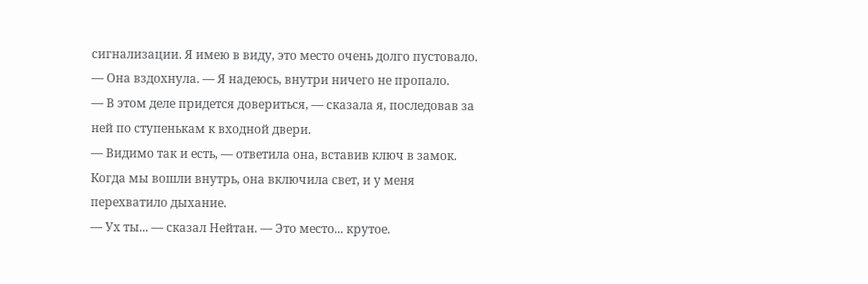сигнализации. Я имею в виду, это место очень долго пустовало. — Она вздохнула. — Я надеюсь, внутри ничего не пропало.
— В этом деле придется довериться, — сказала я, последовав за ней по ступенькам к входной двери.
— Видимо так и есть, — ответила она, вставив ключ в замок. Когда мы вошли внутрь, она включила свет, и у меня перехватило дыхание.
— Ух ты... — сказал Нейтан. — Это место... крутое.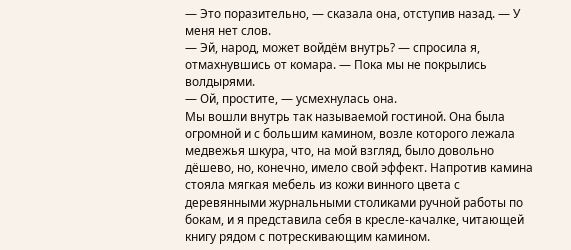— Это поразительно, — сказала она, отступив назад. — У меня нет слов.
— Эй, народ, может войдём внутрь? — спросила я, отмахнувшись от комара. — Пока мы не покрылись волдырями.
— Ой, простите, — усмехнулась она.
Мы вошли внутрь так называемой гостиной. Она была огромной и с большим камином, возле которого лежала медвежья шкура, что, на мой взгляд, было довольно дёшево, но, конечно, имело свой эффект. Напротив камина стояла мягкая мебель из кожи винного цвета с деревянными журнальными столиками ручной работы по бокам, и я представила себя в кресле-качалке, читающей книгу рядом с потрескивающим камином.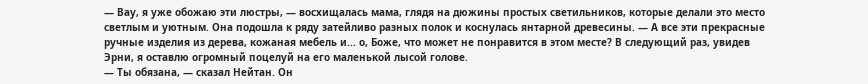— Вау, я уже обожаю эти люстры, — восхищалась мама, глядя на дюжины простых светильников, которые делали это место светлым и уютным. Она подошла к ряду затейливо разных полок и коснулась янтарной древесины. — А все эти прекрасные ручные изделия из дерева, кожаная мебель и... о, Боже, что может не понравится в этом месте? В следующий раз, увидев Эрни, я оставлю огромный поцелуй на его маленькой лысой голове.
— Ты обязана, — сказал Нейтан. Он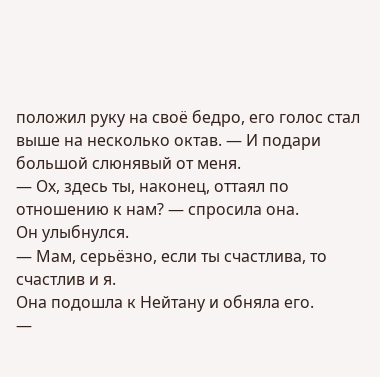положил руку на своё бедро, его голос стал выше на несколько октав. — И подари большой слюнявый от меня.
— Ох, здесь ты, наконец, оттаял по отношению к нам? — спросила она.
Он улыбнулся.
— Мам, серьёзно, если ты счастлива, то счастлив и я.
Она подошла к Нейтану и обняла его.
—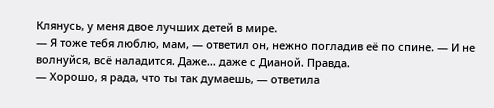Клянусь, у меня двое лучших детей в мире.
— Я тоже тебя люблю, мам, — ответил он, нежно погладив её по спине. — И не волнуйся, всё наладится. Даже... даже с Дианой. Правда.
— Хорошо, я рада, что ты так думаешь, — ответила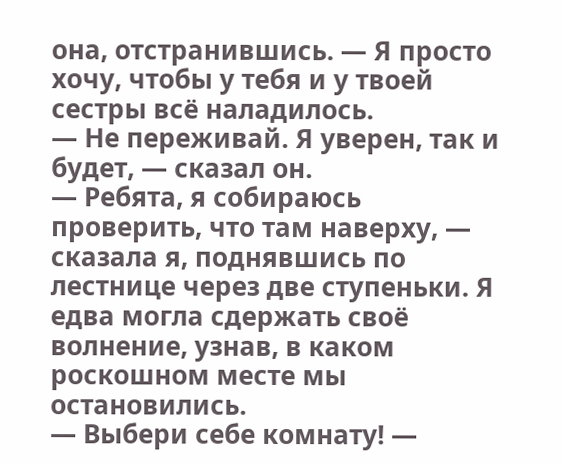она, отстранившись. — Я просто хочу, чтобы у тебя и у твоей сестры всё наладилось.
— Не переживай. Я уверен, так и будет, — сказал он.
— Ребята, я собираюсь проверить, что там наверху, — сказала я, поднявшись по лестнице через две ступеньки. Я едва могла сдержать своё волнение, узнав, в каком роскошном месте мы остановились.
— Выбери себе комнату! —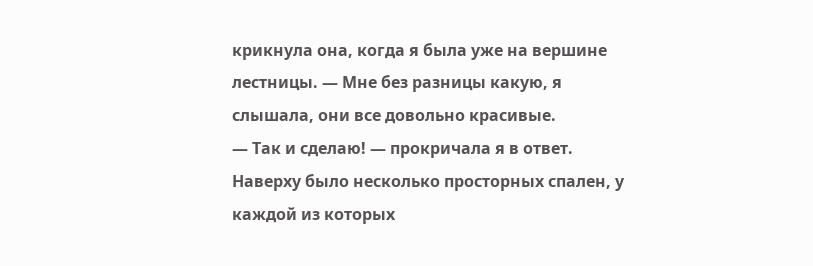крикнула она, когда я была уже на вершине лестницы. — Мне без разницы какую, я слышала, они все довольно красивые.
— Так и сделаю! — прокричала я в ответ.
Наверху было несколько просторных спален, у каждой из которых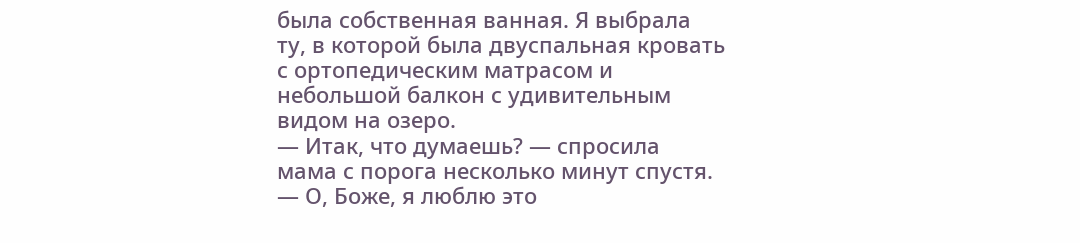была собственная ванная. Я выбрала ту, в которой была двуспальная кровать с ортопедическим матрасом и небольшой балкон с удивительным видом на озеро.
— Итак, что думаешь? — спросила мама с порога несколько минут спустя.
— О, Боже, я люблю это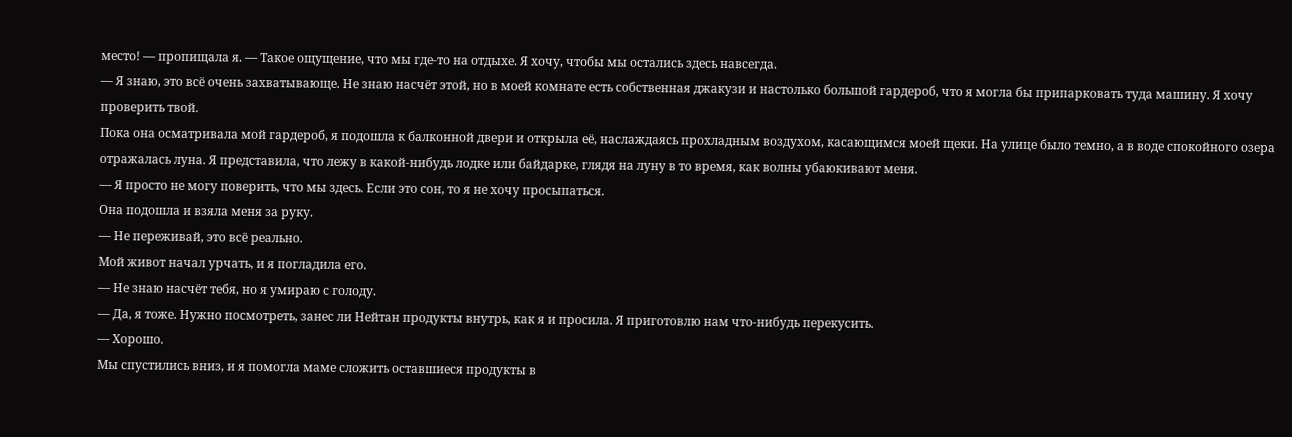место! — пропищала я. — Такое ощущение, что мы где-то на отдыхе. Я хочу, чтобы мы остались здесь навсегда.
— Я знаю, это всё очень захватывающе. Не знаю насчёт этой, но в моей комнате есть собственная джакузи и настолько большой гардероб, что я могла бы припарковать туда машину. Я хочу проверить твой.
Пока она осматривала мой гардероб, я подошла к балконной двери и открыла её, наслаждаясь прохладным воздухом, касающимся моей щеки. На улице было темно, а в воде спокойного озера отражалась луна. Я представила, что лежу в какой-нибудь лодке или байдарке, глядя на луну в то время, как волны убаюкивают меня.
— Я просто не могу поверить, что мы здесь. Если это сон, то я не хочу просыпаться.
Она подошла и взяла меня за руку.
— Не переживай, это всё реально.
Мой живот начал урчать, и я погладила его.
— Не знаю насчёт тебя, но я умираю с голоду.
— Да, я тоже. Нужно посмотреть, занес ли Нейтан продукты внутрь, как я и просила. Я приготовлю нам что-нибудь перекусить.
— Хорошо.
Мы спустились вниз, и я помогла маме сложить оставшиеся продукты в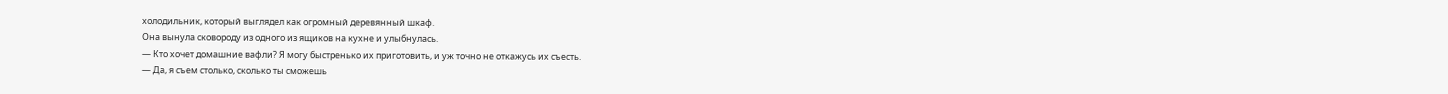холодильник, который выглядел как огромный деревянный шкаф.
Она вынула сковороду из одного из ящиков на кухне и улыбнулась.
— Кто хочет домашние вафли? Я могу быстренько их приготовить, и уж точно не откажусь их съесть.
— Да, я съем столько, сколько ты сможешь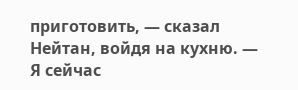приготовить, — сказал Нейтан, войдя на кухню. — Я сейчас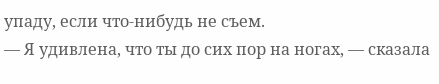упаду, если что-нибудь не съем.
— Я удивлена, что ты до сих пор на ногах, — сказала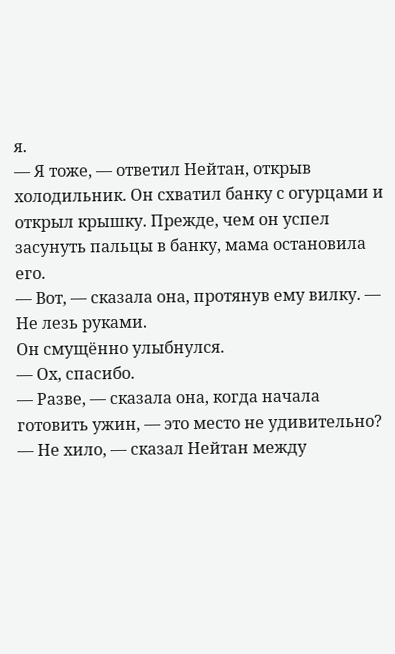я.
— Я тоже, — ответил Нейтан, открыв холодильник. Он схватил банку с огурцами и открыл крышку. Прежде, чем он успел засунуть пальцы в банку, мама остановила его.
— Вот, — сказала она, протянув ему вилку. — Не лезь руками.
Он смущённо улыбнулся.
— Ох, спасибо.
— Разве, — сказала она, когда начала готовить ужин, — это место не удивительно?
— Не хило, — сказал Нейтан между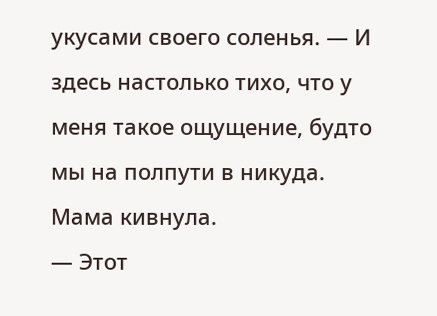укусами своего соленья. — И здесь настолько тихо, что у меня такое ощущение, будто мы на полпути в никуда.
Мама кивнула.
— Этот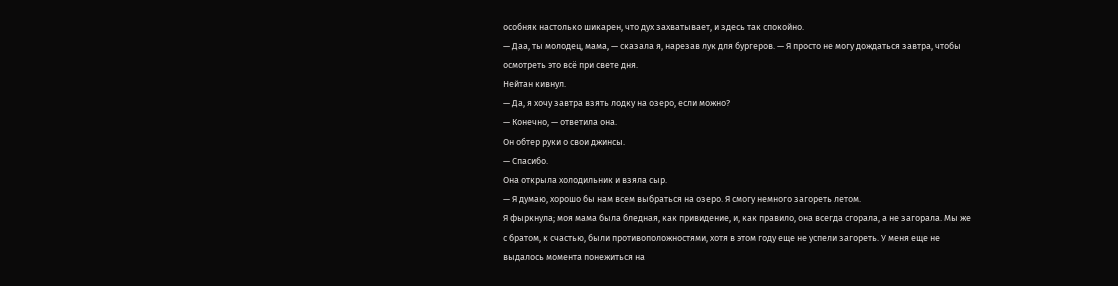особняк настолько шикарен, что дух захватывает, и здесь так спокойно.
— Даа, ты молодец, мама, — сказала я, нарезав лук для бургеров. — Я просто не могу дождаться завтра, чтобы осмотреть это всё при свете дня.
Нейтан кивнул.
— Да, я хочу завтра взять лодку на озеро, если можно?
— Конечно, — ответила она.
Он обтер руки о свои джинсы.
— Спасибо.
Она открыла холодильник и взяла сыр.
— Я думаю, хорошо бы нам всем выбраться на озеро. Я смогу немного загореть летом.
Я фыркнула; моя мама была бледная, как привидение, и, как правило, она всегда сгорала, а не загорала. Мы же с братом, к счастью, были противоположностями, хотя в этом году еще не успели загореть. У меня еще не выдалось момента понежиться на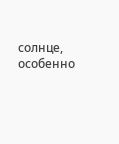солнце, особенно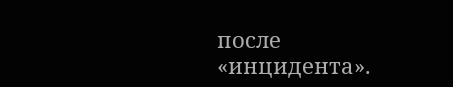после «инцидента».